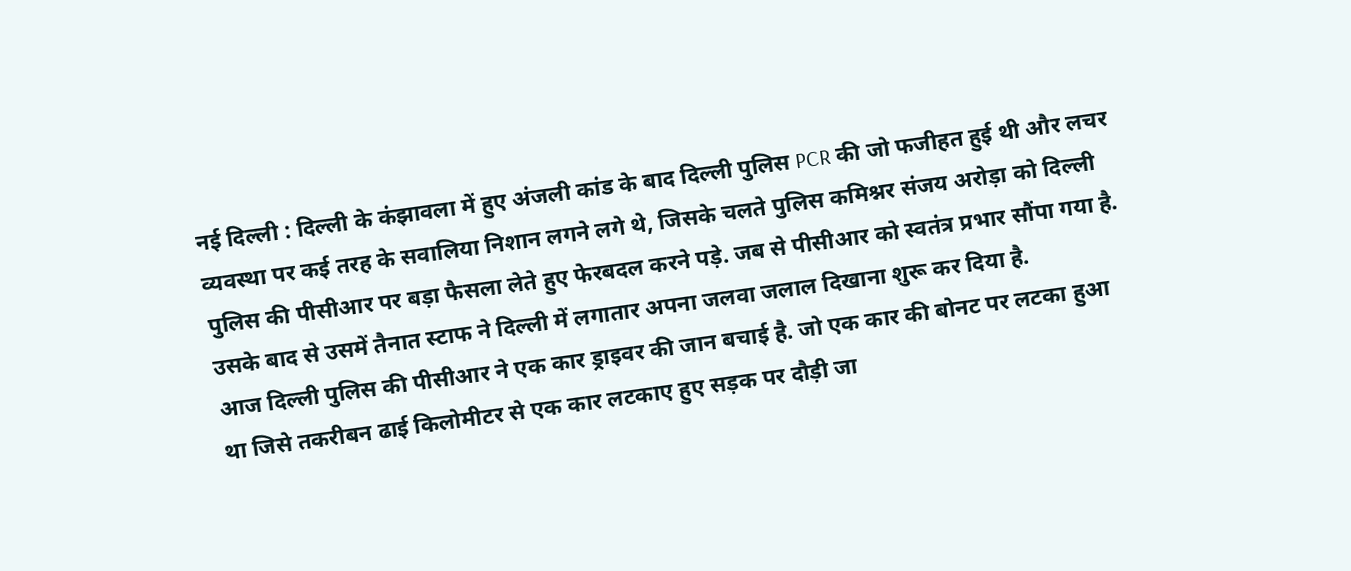नई दिल्ली : दिल्ली के कंझावला में हुए अंजली कांड के बाद दिल्ली पुलिस PCR की जो फजीहत हुई थी और लचर व्यवस्था पर कई तरह के सवालिया निशान लगने लगे थे, जिसके चलते पुलिस कमिश्नर संजय अरोड़ा को दिल्ली पुलिस की पीसीआर पर बड़ा फैसला लेते हुए फेरबदल करने पड़े. जब से पीसीआर को स्वतंत्र प्रभार सौंपा गया है. उसके बाद से उसमें तैनात स्टाफ ने दिल्ली में लगातार अपना जलवा जलाल दिखाना शुरू कर दिया है.
आज दिल्ली पुलिस की पीसीआर ने एक कार ड्राइवर की जान बचाई है. जो एक कार की बोनट पर लटका हुआ था जिसे तकरीबन ढाई किलोमीटर से एक कार लटकाए हुए सड़क पर दौड़ी जा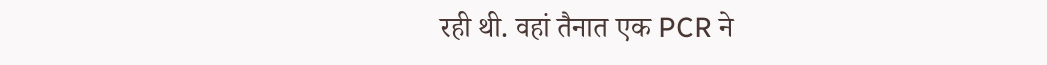रही थी. वहां तैनात एक PCR ने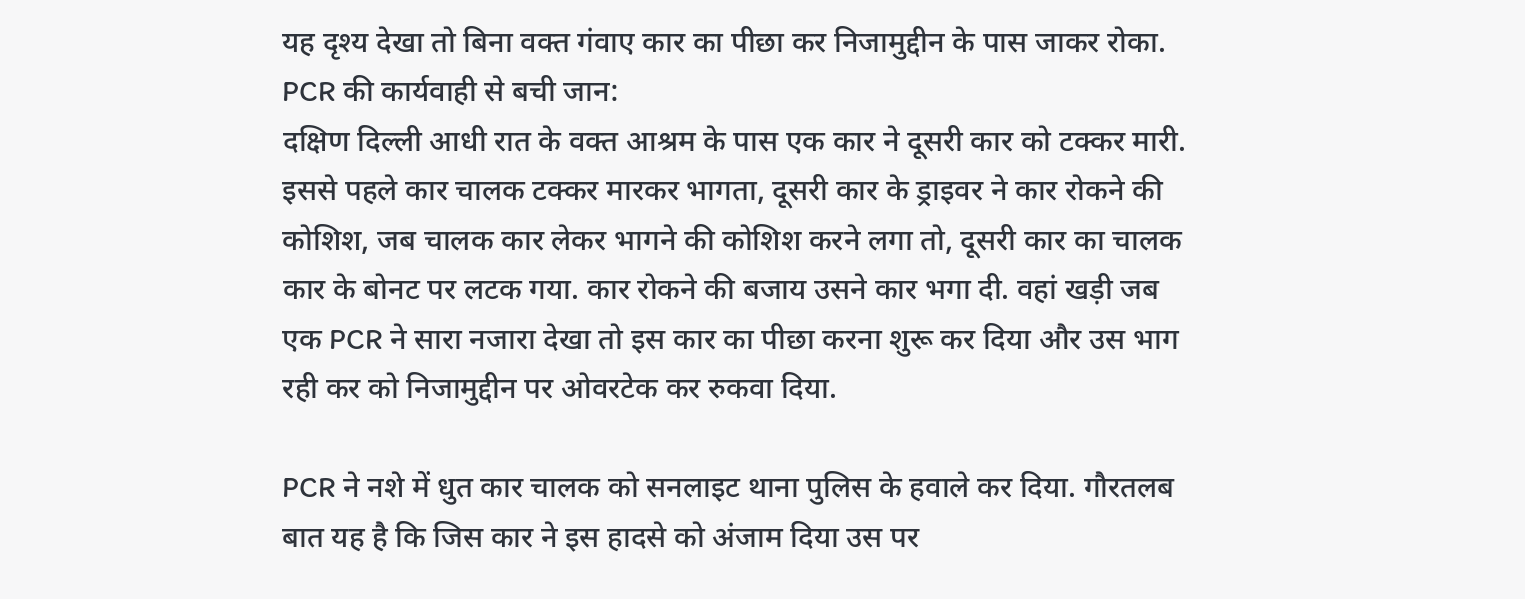यह दृश्य देखा तो बिना वक्त गंवाए कार का पीछा कर निजामुद्दीन के पास जाकर रोका.
PCR की कार्यवाही से बची जान:
दक्षिण दिल्ली आधी रात के वक्त आश्रम के पास एक कार ने दूसरी कार को टक्कर मारी. इससे पहले कार चालक टक्कर मारकर भागता, दूसरी कार के ड्राइवर ने कार रोकने की कोशिश, जब चालक कार लेकर भागने की कोशिश करने लगा तो, दूसरी कार का चालक कार के बोनट पर लटक गया. कार रोकने की बजाय उसने कार भगा दी. वहां खड़ी जब एक PCR ने सारा नजारा देखा तो इस कार का पीछा करना शुरू कर दिया और उस भाग रही कर को निजामुद्दीन पर ओवरटेक कर रुकवा दिया.

PCR ने नशे में धुत कार चालक को सनलाइट थाना पुलिस के हवाले कर दिया. गौरतलब बात यह है कि जिस कार ने इस हादसे को अंजाम दिया उस पर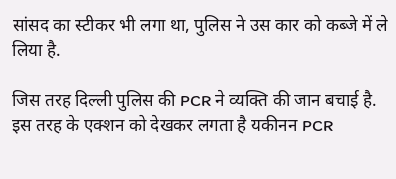सांसद का स्टीकर भी लगा था, पुलिस ने उस कार को कब्जे में ले लिया है.

जिस तरह दिल्ली पुलिस की PCR ने व्यक्ति की जान बचाई है. इस तरह के एक्शन को देखकर लगता है यकीनन PCR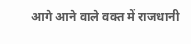आगे आने वाले वक्त में राजधानी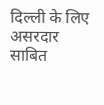दिल्ली के लिए असरदार साबित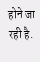होने जा रही है.